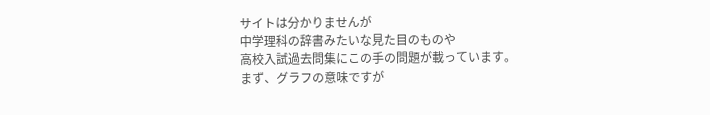サイトは分かりませんが
中学理科の辞書みたいな見た目のものや
高校入試過去問集にこの手の問題が載っています。
まず、グラフの意味ですが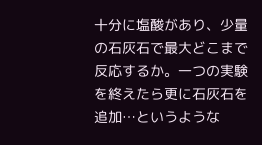十分に塩酸があり、少量の石灰石で最大どこまで反応するか。一つの実験を終えたら更に石灰石を追加…というような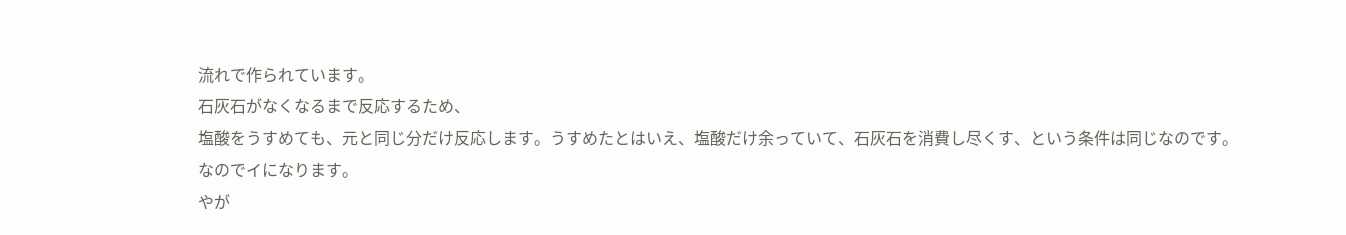流れで作られています。
石灰石がなくなるまで反応するため、
塩酸をうすめても、元と同じ分だけ反応します。うすめたとはいえ、塩酸だけ余っていて、石灰石を消費し尽くす、という条件は同じなのです。
なのでイになります。
やが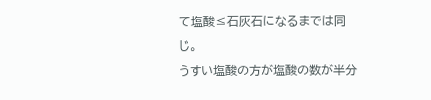て塩酸≤石灰石になるまでは同じ。
うすい塩酸の方が塩酸の数が半分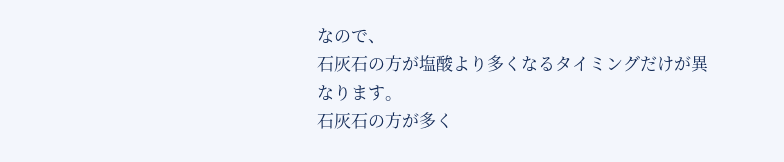なので、
石灰石の方が塩酸より多くなるタイミングだけが異なります。
石灰石の方が多く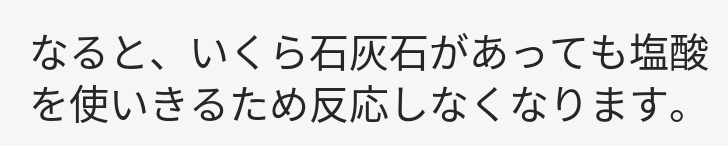なると、いくら石灰石があっても塩酸を使いきるため反応しなくなります。